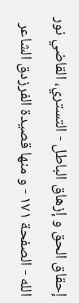إحقاق الحق و إزهاق الباطل - التستري، القاضي نور الله - الصفحة ١٧١ - و منها قصيدة الفرزدق الشاعر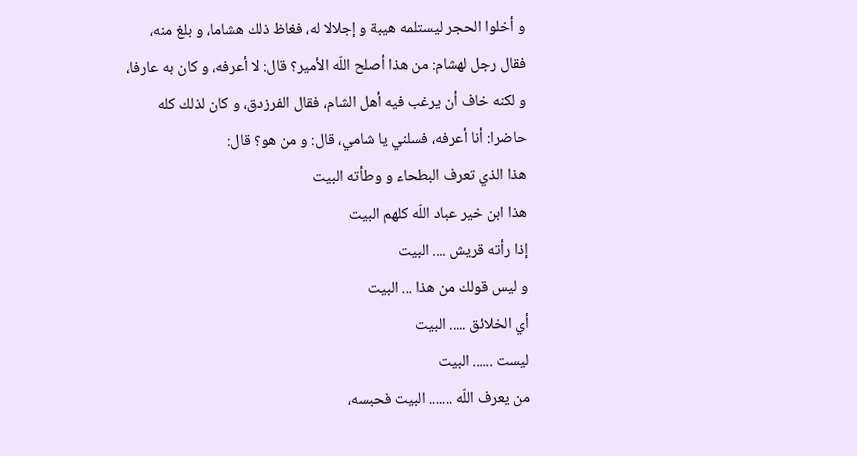و أخلوا الحجر ليستلمه هيبة و إجلالا له، فغاظ ذلك هشاما، و بلغ منه، فقال رجل لهشام: من هذا أصلح اللّه الأمير؟ قال: لا أعرفه، و كان به عارفا، و لكنه خاف أن يرغب فيه أهل الشام، فقال الفرزدق، و كان لذلك كله حاضرا: أنا أعرفه، فسلني يا شامي، قال: و من هو؟ قال:
هذا الذي تعرف البطحاء و وطأته البيت
هذا ابن خير عباد اللّه كلهم البيت
إذا رأته قريش .... البيت
و ليس قولك من هذا ... البيت
أي الخلائق ..... البيت
ليست ...... البيت
من يعرف اللّه ....... البيت فحبسه،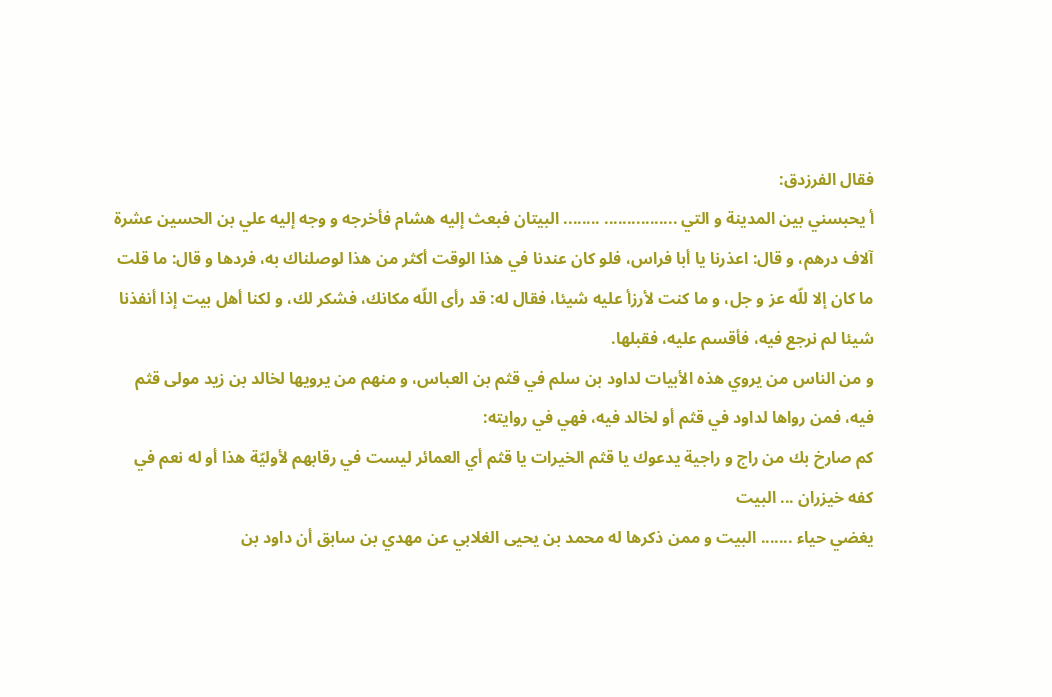فقال الفرزدق:
أ يحبسني بين المدينة و التي ................ ........ البيتان فبعث إليه هشام فأخرجه و وجه إليه علي بن الحسين عشرة آلاف درهم، و قال: اعذرنا يا أبا فراس، فلو كان عندنا في هذا الوقت أكثر من هذا لوصلناك به، فردها و قال: ما قلت ما كان إلا للّه عز و جل، و ما كنت لأرزأ عليه شيئا، فقال له: قد رأى اللّه مكانك، فشكر لك، و لكنا أهل بيت إذا أنفذنا شيئا لم نرجع فيه، فأقسم عليه، فقبلها.
و من الناس من يروي هذه الأبيات لداود بن سلم في قثم بن العباس، و منهم من يرويها لخالد بن زيد مولى قثم فيه، فمن رواها لداود في قثم أو لخالد فيه، فهي في روايته:
كم صارخ بك من راج و راجية يدعوك يا قثم الخيرات يا قثم أي العمائر ليست في رقابهم لأوليّة هذا أو له نعم في كفه خيزران ... البيت
يغضي حياء ....... البيت و ممن ذكرها له محمد بن يحيى الغلابي عن مهدي بن سابق أن داود بن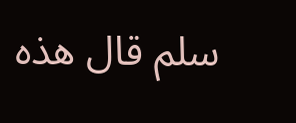سلم قال هذه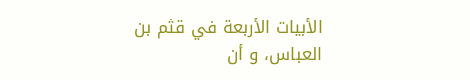الأبيات الأربعة في قثم بن العباس، و أن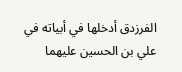الفرزدق أدخلها في أبياته في علي بن الحسين عليهما